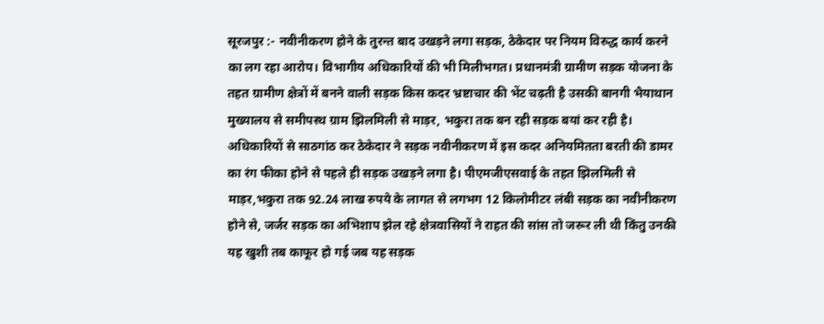सूरजपुर :- नवीनीकरण होने के तुरन्त बाद उखड़ने लगा सड़क, ठेकेदार पर नियम विरुद्ध कार्य करने का लग रहा आरोप। विभागीय अधिकारियों की भी मिलीभगत। प्रधानमंत्री ग्रामीण सड़क योजना के तहत ग्रामीण क्षेत्रों में बनने वाली सड़क किस कदर भ्रष्टाचार की भेंट चढ़ती है उसकी बानगी भैयाथान मुख्यालय से समीपस्थ ग्राम झिलमिली से माड़र, भकुरा तक बन रही सड़क बयां कर रही है।
अधिकारियों से साठगांठ कर ठेकेदार ने सड़क नवीनीकरण में इस कदर अनियमितता बरती की डामर का रंग फीका होने से पहले ही सड़क उखड़ने लगा है। पीएमजीएसवाई के तहत झिलमिली से माड़र,भकुरा तक 92.24 लाख रुपये के लागत से लगभग 12 किलोमीटर लंबी सड़क का नवीनीकरण होने से, जर्जर सड़क का अभिशाप झेल रहे क्षेत्रवासियों ने राहत की सांस तो जरूर ली थी किंतु उनकी यह खुशी तब काफूर हो गई जब यह सड़क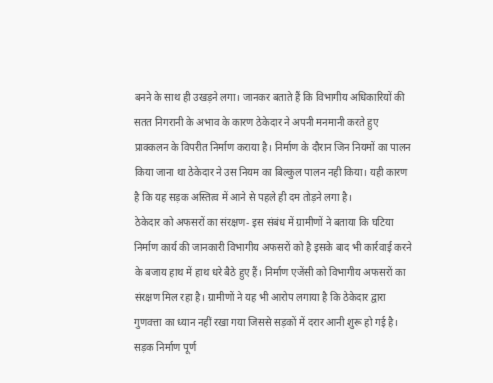बनने के साथ ही उखड़ने लगा। जानकर बताते हैं कि विभागीय अधिकारियों की सतत निगरानी के अभाव के कारण ठेकेदार ने अपनी मनमानी करते हुए प्राक्कलन के विपरीत निर्माण कराया है। निर्माण के दौरान जिन नियमों का पालन किया जाना था ठेकेदार ने उस नियम का बिल्कुल पालन नही किया। यही कारण है कि यह सड़क अस्तित्व में आने से पहले ही दम तोड़ने लगा है।
ठेकेदार को अफसरों का संरक्षण- इस संबंध में ग्रामीणों ने बताया कि घटिया निर्माण कार्य की जानकारी विभागीय अफसरों को है इसके बाद भी कार्रवाई करने के बजाय हाथ में हाथ धरे बैठे हुए हैं। निर्माण एजेंसी को विभागीय अफसरों का संरक्षण मिल रहा है। ग्रामीणों ने यह भी आरोप लगाया है कि ठेकेदार द्वारा गुणवत्ता का ध्यान नहीं रखा गया जिससे सड़कों में दरार आनी शुरू हो गई है। सड़क निर्माण पूर्ण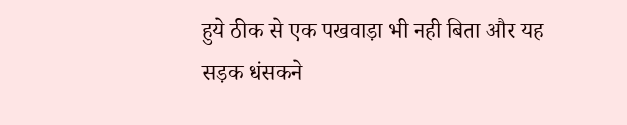हुये ठीक से एक पखवाड़ा भी नही बिता और यह सड़क धंसकने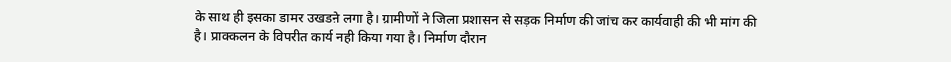के साथ ही इसका डामर उखडऩे लगा है। ग्रामीणों ने जिला प्रशासन से सड़क निर्माण की जांच कर कार्यवाही की भी मांग की है। प्राक्कलन के विपरीत कार्य नही किया गया है। निर्माण दौरान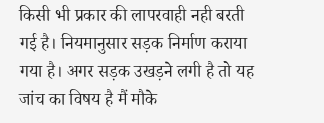किसी भी प्रकार की लापरवाही नही बरती गई है। नियमानुसार सड़क निर्माण कराया गया है। अगर सड़क उखड़ने लगी है तो यह जांच का विषय है मैं मौके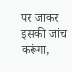पर जाकर इसकी जांच करूंगा,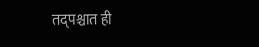तद्पश्चात ही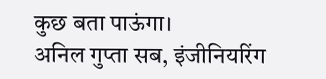कुछ बता पाऊंगा।
अनिल गुप्ता सब, इंजीनियरिंग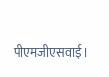पीएमजीएसवाई।